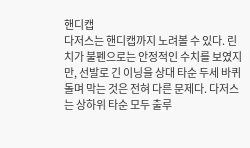핸디캡
다저스는 핸디캡까지 노려볼 수 있다. 린치가 불펜으로는 안정적인 수치를 보였지만, 선발로 긴 이닝을 상대 타순 두세 바퀴 돌며 막는 것은 전혀 다른 문제다. 다저스는 상하위 타순 모두 출루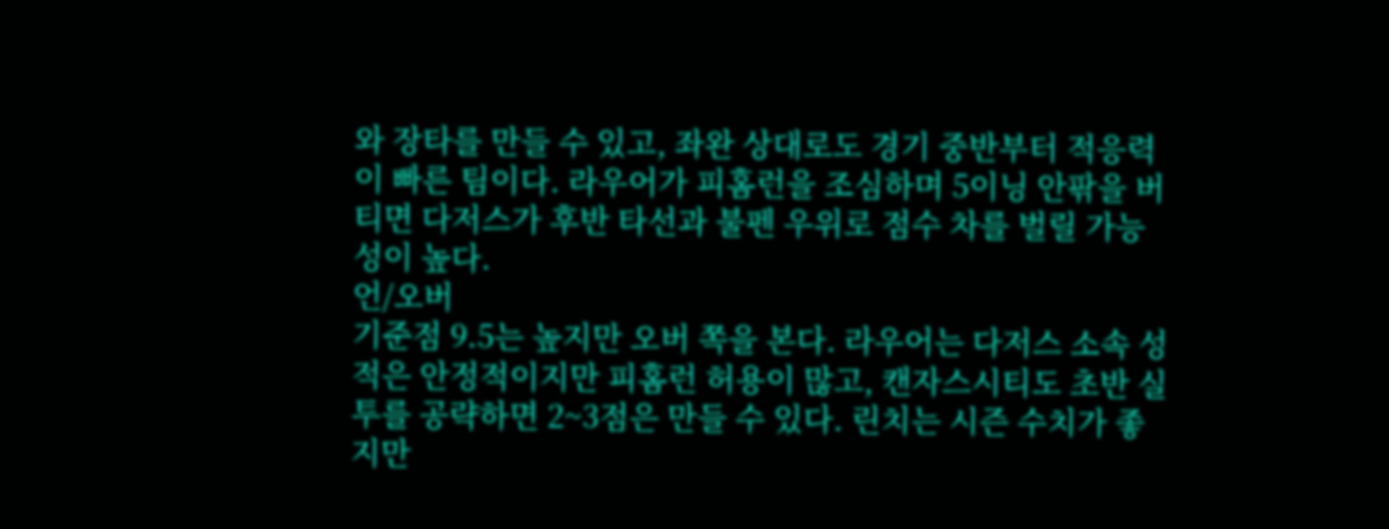와 장타를 만들 수 있고, 좌완 상대로도 경기 중반부터 적응력이 빠른 팀이다. 라우어가 피홈런을 조심하며 5이닝 안팎을 버티면 다저스가 후반 타선과 불펜 우위로 점수 차를 벌릴 가능성이 높다.
언/오버
기준점 9.5는 높지만 오버 쪽을 본다. 라우어는 다저스 소속 성적은 안정적이지만 피홈런 허용이 많고, 캔자스시티도 초반 실투를 공략하면 2~3점은 만들 수 있다. 린치는 시즌 수치가 좋지만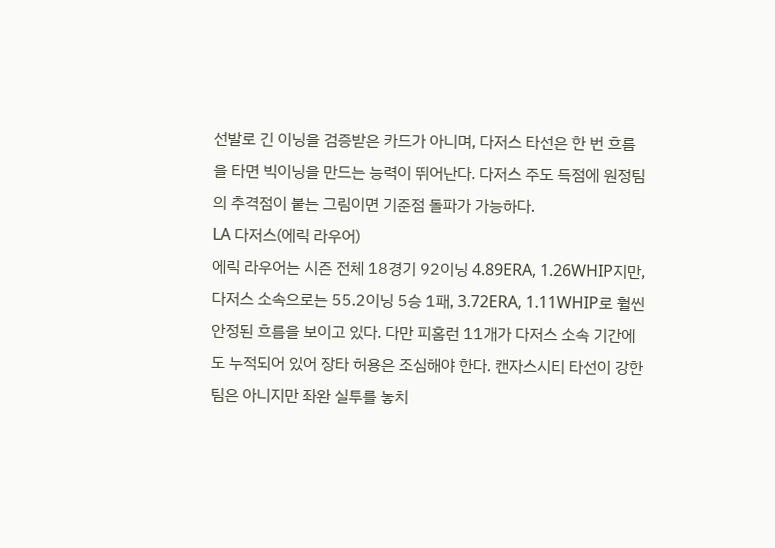선발로 긴 이닝을 검증받은 카드가 아니며, 다저스 타선은 한 번 흐름을 타면 빅이닝을 만드는 능력이 뛰어난다. 다저스 주도 득점에 원정팀의 추격점이 붙는 그림이면 기준점 돌파가 가능하다.
LA 다저스(에릭 라우어)
에릭 라우어는 시즌 전체 18경기 92이닝 4.89ERA, 1.26WHIP지만, 다저스 소속으로는 55.2이닝 5승 1패, 3.72ERA, 1.11WHIP로 훨씬 안정된 흐름을 보이고 있다. 다만 피홈런 11개가 다저스 소속 기간에도 누적되어 있어 장타 허용은 조심해야 한다. 캔자스시티 타선이 강한 팀은 아니지만 좌완 실투를 놓치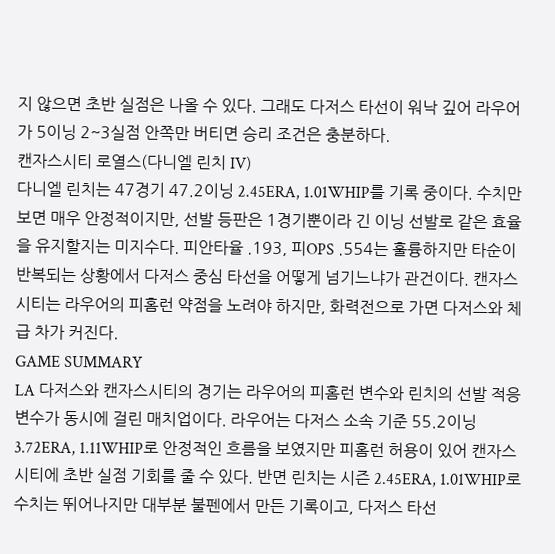지 않으면 초반 실점은 나올 수 있다. 그래도 다저스 타선이 워낙 깊어 라우어가 5이닝 2~3실점 안쪽만 버티면 승리 조건은 충분하다.
캔자스시티 로열스(다니엘 린치 IV)
다니엘 린치는 47경기 47.2이닝 2.45ERA, 1.01WHIP를 기록 중이다. 수치만 보면 매우 안정적이지만, 선발 등판은 1경기뿐이라 긴 이닝 선발로 같은 효율을 유지할지는 미지수다. 피안타율 .193, 피OPS .554는 훌륭하지만 타순이 반복되는 상황에서 다저스 중심 타선을 어떻게 넘기느냐가 관건이다. 캔자스시티는 라우어의 피홈런 약점을 노려야 하지만, 화력전으로 가면 다저스와 체급 차가 커진다.
GAME SUMMARY
LA 다저스와 캔자스시티의 경기는 라우어의 피홈런 변수와 린치의 선발 적응 변수가 동시에 걸린 매치업이다. 라우어는 다저스 소속 기준 55.2이닝 3.72ERA, 1.11WHIP로 안정적인 흐름을 보였지만 피홈런 허용이 있어 캔자스시티에 초반 실점 기회를 줄 수 있다. 반면 린치는 시즌 2.45ERA, 1.01WHIP로 수치는 뛰어나지만 대부분 불펜에서 만든 기록이고, 다저스 타선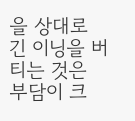을 상대로 긴 이닝을 버티는 것은 부담이 크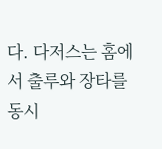다. 다저스는 홈에서 출루와 장타를 동시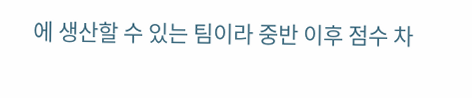에 생산할 수 있는 팀이라 중반 이후 점수 차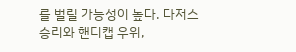를 벌릴 가능성이 높다. 다저스 승리와 핸디캡 우위,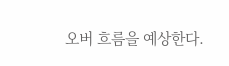오버 흐름을 예상한다.